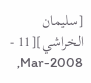[سليمان الخراشي][11 - Mar-2008,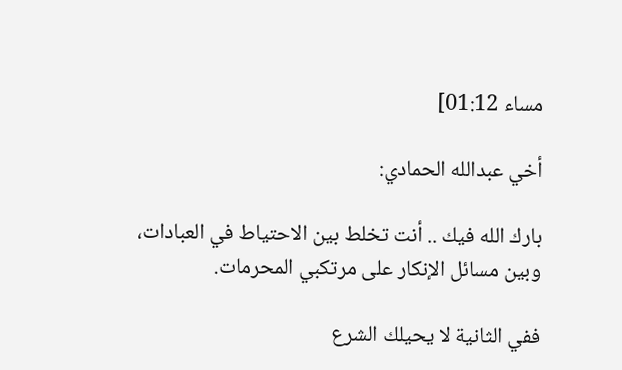مساء 01:12]

أخي عبدالله الحمادي:

بارك الله فيك .. أنت تخلط بين الاحتياط في العبادات، وبين مسائل الإنكار على مرتكبي المحرمات.

ففي الثانية لا يحيلك الشرع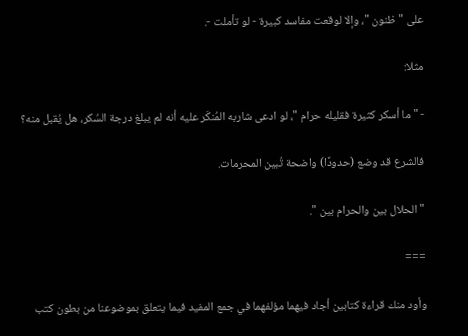على " ظنون "، وإلا لوقعت مفاسد كبيرة - لو تأملت -.

مثلا:

- " ما أسكر كثيرة فقليله حرام "، لو ادعى شاربه المُنكَر عليه أنه لم يبلغ درجة السُكر، هل يُقبل منه؟

فالشرع قد وضع (حدودًا) واضحة تُبين المحرمات.

" الحلال بين والحرام بين ".

===

وأود منك قراءة كتابين أجاد فيهما مؤلفهما في جمع المفيد فيما يتعلق بموضوعنا من بطون كتب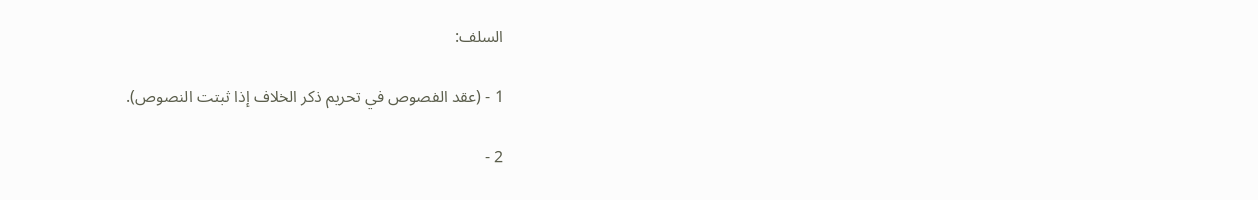السلف:

1 - (عقد الفصوص في تحريم ذكر الخلاف إذا ثبتت النصوص).

2 -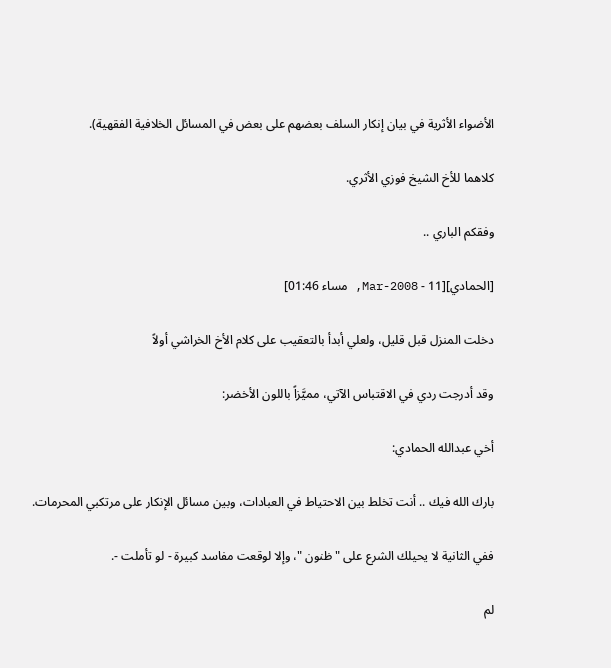الأضواء الأثرية في بيان إنكار السلف بعضهم على بعض في المسائل الخلافية الفقهية).

كلاهما للأخ الشيخ فوزي الأثري.

وفقكم الباري ..

[الحمادي][11 - Mar-2008, مساء 01:46]

دخلت المنزل قبل قليل، ولعلي أبدأ بالتعقيب على كلام الأخ الخراشي أولاً

وقد أدرجت ردي في الاقتباس الآتي، مميَّزاً باللون الأخضر:

أخي عبدالله الحمادي:

بارك الله فيك .. أنت تخلط بين الاحتياط في العبادات، وبين مسائل الإنكار على مرتكبي المحرمات.

ففي الثانية لا يحيلك الشرع على " ظنون "، وإلا لوقعت مفاسد كبيرة - لو تأملت -.

لم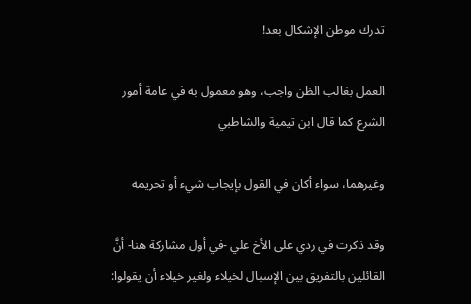تدرك موطن الإشكال بعد!

العمل بغالب الظن واجب، وهو معمول به في عامة أمور الشرع كما قال ابن تيمية والشاطبي

وغيرهما، سواء أكان في القول بإيجاب شيء أو تحريمه

وقد ذكرت في ردي على الأخ علي -في أول مشاركة هنا- أنَّ القائلين بالتفريق بين الإسبال لخيلاء ولغير خيلاء أن يقولوا: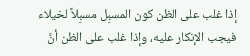إذا غلب على الظن كون المسبِل مسبِلاً لخيلاء فيجب الإنكار عليه، وإذا غلب على الظن أنَّ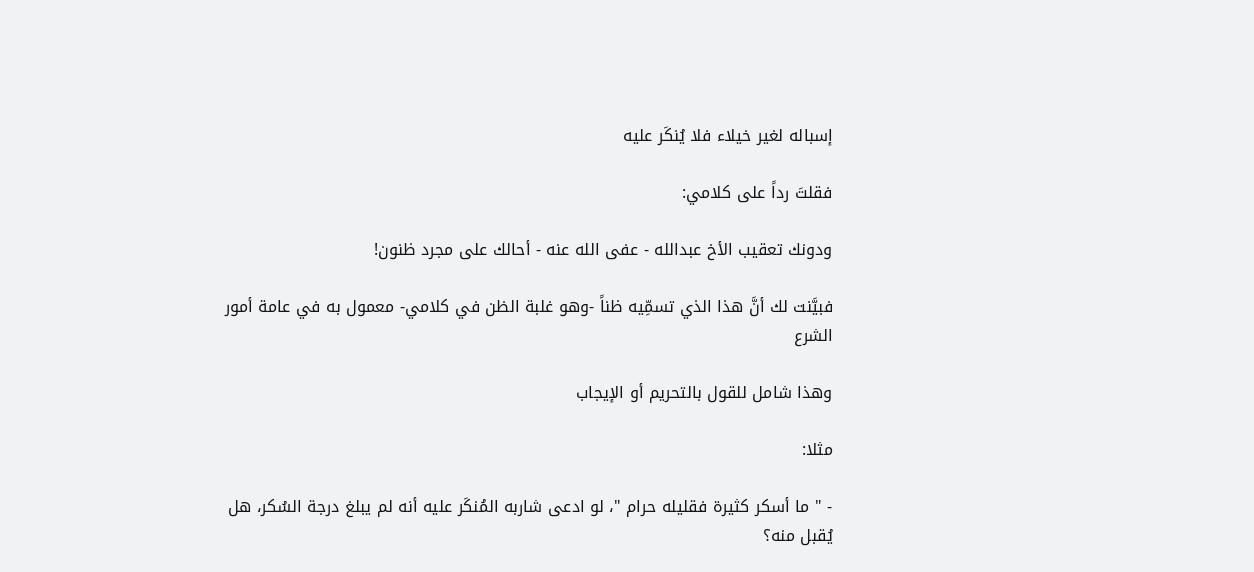إسباله لغير خيلاء فلا يُنكَر عليه

فقلتَ رداً على كلامي:

ودونك تعقيب الأخ عبدالله - عفى الله عنه - أحالك على مجرد ظنون!

فبيَّنت لك أنَّ هذا الذي تسمِّيه ظناً -وهو غلبة الظن في كلامي- معمول به في عامة أمور الشرع

وهذا شامل للقول بالتحريم أو الإيجاب

مثلا:

- " ما أسكر كثيرة فقليله حرام "، لو ادعى شاربه المُنكَر عليه أنه لم يبلغ درجة السُكر، هل يُقبل منه؟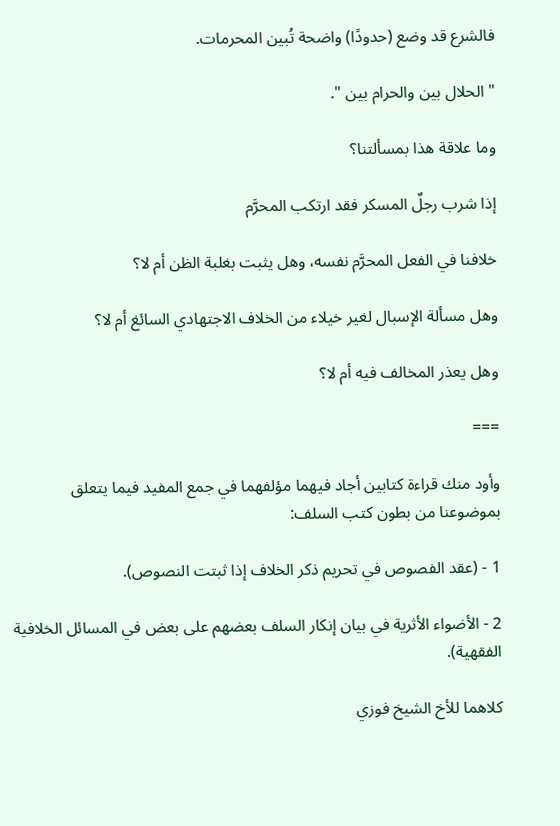فالشرع قد وضع (حدودًا) واضحة تُبين المحرمات.

" الحلال بين والحرام بين ".

وما علاقة هذا بمسألتنا؟

إذا شرب رجلٌ المسكر فقد ارتكب المحرَّم

خلافنا في الفعل المحرَّم نفسه، وهل يثبت بغلبة الظن أم لا؟

وهل مسألة الإسبال لغير خيلاء من الخلاف الاجتهادي السائغ أم لا؟

وهل يعذر المخالف فيه أم لا؟

===

وأود منك قراءة كتابين أجاد فيهما مؤلفهما في جمع المفيد فيما يتعلق بموضوعنا من بطون كتب السلف:

1 - (عقد الفصوص في تحريم ذكر الخلاف إذا ثبتت النصوص).

2 - الأضواء الأثرية في بيان إنكار السلف بعضهم على بعض في المسائل الخلافية الفقهية).

كلاهما للأخ الشيخ فوزي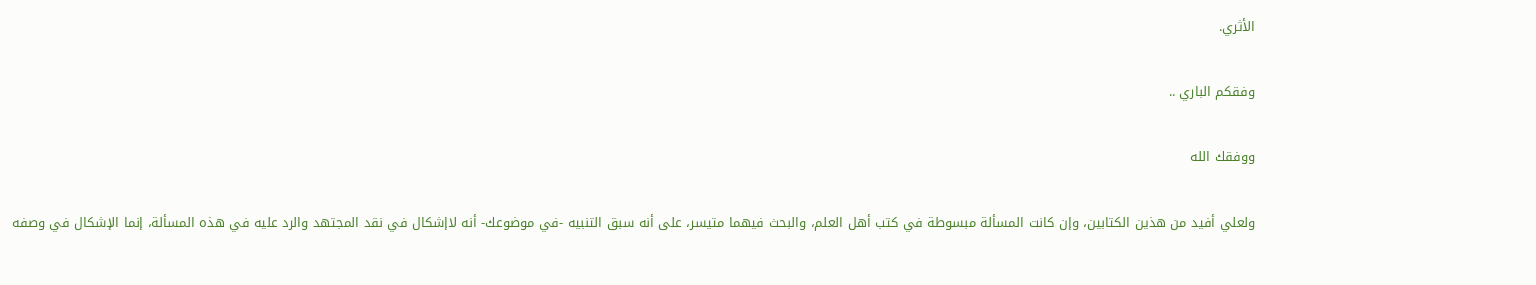الأثري.

وفقكم الباري ..

ووفقك الله

ولعلي أفيد من هذين الكتابين، وإن كانت المسألة مبسوطة في كتب أهل العلم، والبحث فيهما متيسر، على أنه سبق التنبيه -في موضوعك- أنه لاإشكال في نقد المجتهد والرد عليه في هذه المسألة، إنما الإشكال في وصفه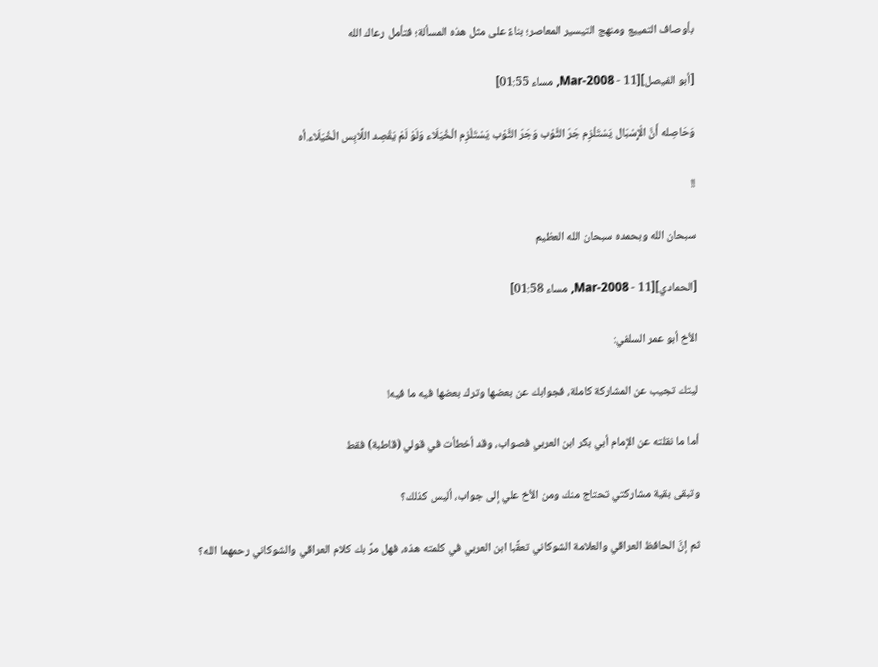بأوصاف التمييع ومنهج التيسير المعاصر؛ بناءً على مثل هذه المسألة؛ فتأمل رعاك الله

[أبو الفيصل][11 - Mar-2008, مساء 01:55]

وَحَاصِله أَنَّ الْإِسْبَال يَسْتَلْزِم جَرّ الثَّوْب وَجَرّ الثَّوْب يَسْتَلْزِم الْخُيَلَاء وَلَوْ لَمْ يَقْصِد اللَّابِس الْخُيَلَاء.أه

!!

سبحان الله وبحمده سبحان الله العظيم

[الحمادي][11 - Mar-2008, مساء 01:58]

الأخ أبو عمر السلفي:

ليتك تجيب عن المشاركة كاملة، فجوابك عن بعضها وترك بعضها فيه ما فيه!

أما ما نقلته عن الإمام أبي بكر ابن العربي فصواب، وقد أخطأت في قولي (قاطبة) فقط

وتبقى بقية مشاركتي تحتاج منك ومن الأخ علي إلى جواب، أليس كذلك؟

ثم إنَّ الحافظ العراقي والعلامة الشوكاني تعقَّبا ابن العربي في كلمته هذه، فهل مرَّ بك كلام العراقي والشوكاني رحمهما الله؟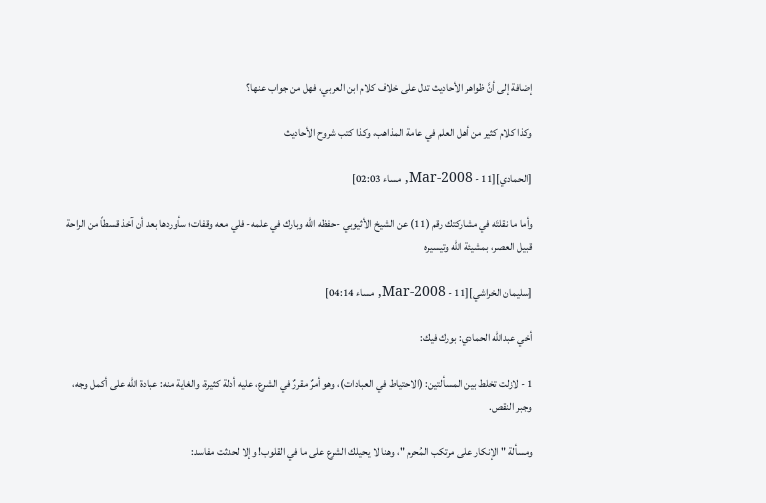إضافة إلى أنَّ ظواهر الأحاديث تدل على خلاف كلام ابن العربي، فهل من جواب عنها؟

وكذا كلام كثير من أهل العلم في عامة المذاهب، وكذا كتب شروح الأحاديث

[الحمادي][11 - Mar-2008, مساء 02:03]

وأما ما نقلتَه في مشاركتك رقم (11) عن الشيخ الأثيوبي -حفظه الله وبارك في علمه- فلي معه وقفات؛ سأوردها بعد أن آخذ قسطاً من الراحة قبيل العصر، بمشيئة الله وتيسيره

[سليمان الخراشي][11 - Mar-2008, مساء 04:14]

أخي عبدالله الحمادي: بورك فيك:

1 - لازلت تخلط بين المسألتين: (الاحتياط في العبادات)، وهو أمرٌ مقررٌ في الشرع، عليه أدلة كثيرة، والغاية منه: عبادة الله على أكمل وجه، وجبر النقص.

ومسألة " الإنكار على مرتكب المُحرم "، وهنا لا يحيلك الشرع على ما في القلوب! وإلا لحدثت مفاسد: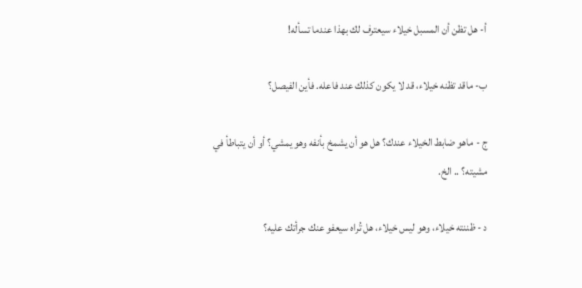أ- هل تظن أن المسبل خيلاء سيعترف لك بهذا عندما تسأله!

ب- ماقد تظنه خيلاء، قد لا يكون كذلك عند فاعله. فأين الفيصل؟

ج - ماهو ضابط الخيلاء عندك؟ هل هو أن يشمخ بأنفه وهو يمشي؟ أو أن يتباطأ في مشيته؟ .. الخ.

د - ظننته خيلاء، وهو ليس خيلاء، هل تُراه سيعفو عنك جرأتك عليه؟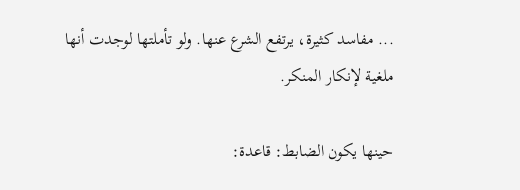... مفاسد كثيرة، يرتفع الشرع عنها. ولو تأملتها لوجدت أنها ملغية لإنكار المنكر.

حينها يكون الضابط: قاعدة: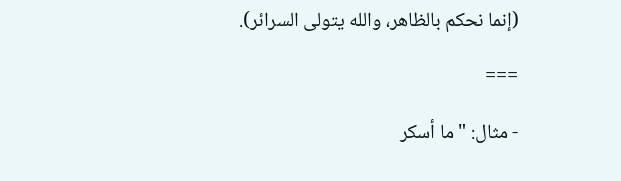(إنما نحكم بالظاهر، والله يتولى السرائر).

===

- مثال: " ما أسكر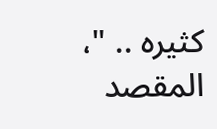كثيره .. "، المقصد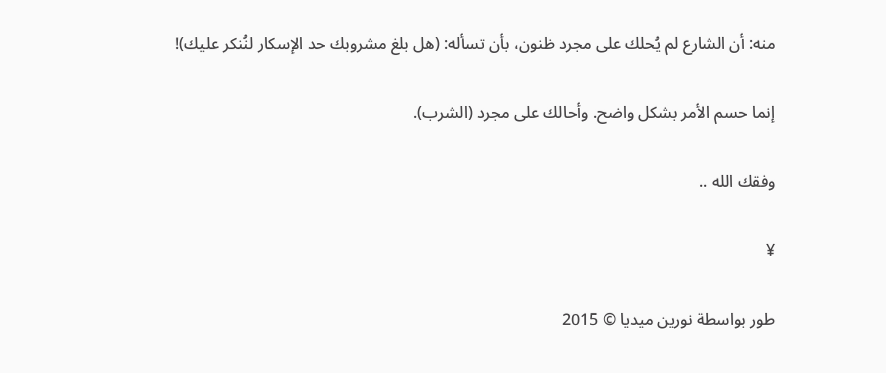منه: أن الشارع لم يُحلك على مجرد ظنون، بأن تسأله: (هل بلغ مشروبك حد الإسكار لنُنكر عليك)!

إنما حسم الأمر بشكل واضح. وأحالك على مجرد (الشرب).

وفقك الله ..

¥

طور بواسطة نورين ميديا © 2015